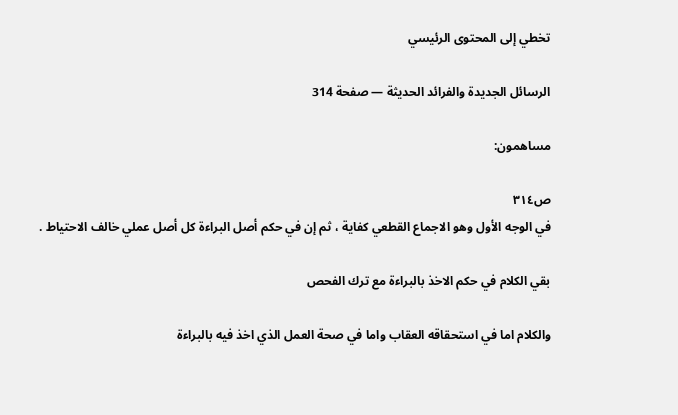تخطي إلى المحتوى الرئيسي

الرسائل الجديدة والفرائد الحديثة — صفحة 314

مساهمون:

ص٣١٤
في الوجه الأول وهو الاجماع القطعي كفاية ، ثم إن في حكم أصل البراءة كل أصل عملي خالف الاحتياط .

بقي الكلام في حكم الاخذ بالبراءة مع ترك الفحص

والكلام اما في استحقاقه العقاب واما في صحة العمل الذي اخذ فيه بالبراءة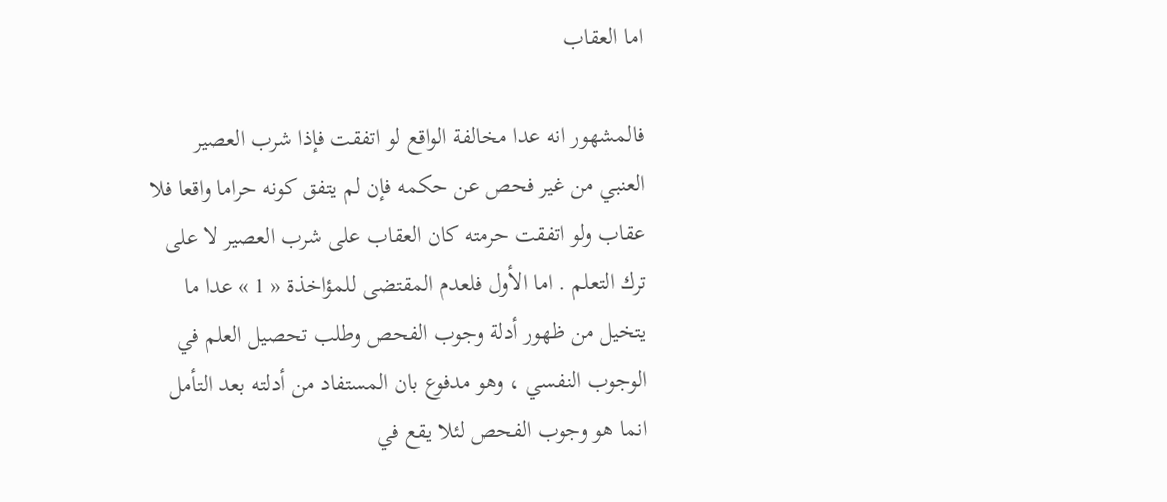اما العقاب

فالمشهور انه عدا مخالفة الواقع لو اتفقت فإذا شرب العصير العنبي من غير فحص عن حكمه فإن لم يتفق كونه حراما واقعا فلا عقاب ولو اتفقت حرمته كان العقاب على شرب العصير لا على ترك التعلم . اما الأول فلعدم المقتضى للمؤاخذة « 1 » عدا ما يتخيل من ظهور أدلة وجوب الفحص وطلب تحصيل العلم في الوجوب النفسي ، وهو مدفوع بان المستفاد من أدلته بعد التأمل انما هو وجوب الفحص لئلا يقع في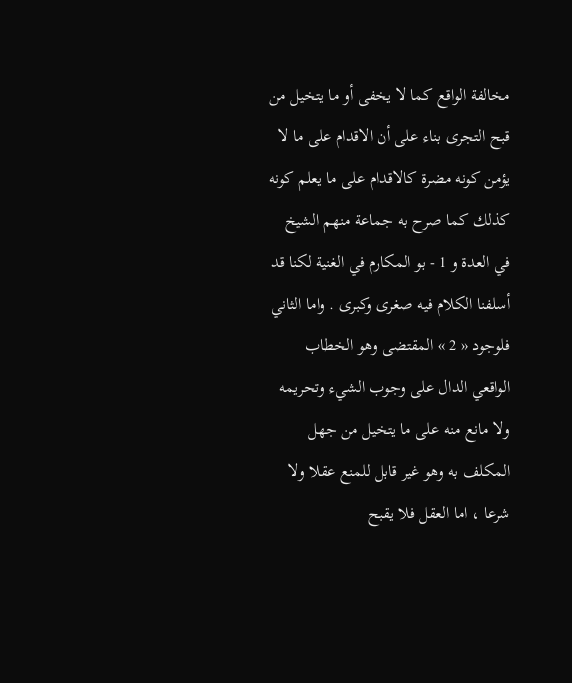مخالفة الواقع كما لا يخفى أو ما يتخيل من قبح التجرى بناء على أن الاقدام على ما لا يؤمن كونه مضرة كالاقدام على ما يعلم كونه كذلك كما صرح به جماعة منهم الشيخ في العدة و 1 - بو المكارم في الغنية لكنا قد أسلفنا الكلام فيه صغرى وكبرى . واما الثاني فلوجود « 2 » المقتضى وهو الخطاب الواقعي الدال على وجوب الشيء وتحريمه ولا مانع منه على ما يتخيل من جهل المكلف به وهو غير قابل للمنع عقلا ولا شرعا ، اما العقل فلا يقبح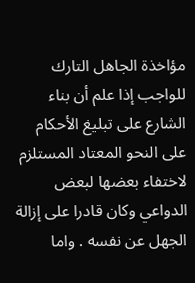مؤاخذة الجاهل التارك للواجب إذا علم أن بناء الشارع على تبليغ الأحكام على النحو المعتاد المستلزم لاختفاء بعضها لبعض الدواعي وكان قادرا على إزالة الجهل عن نفسه . واما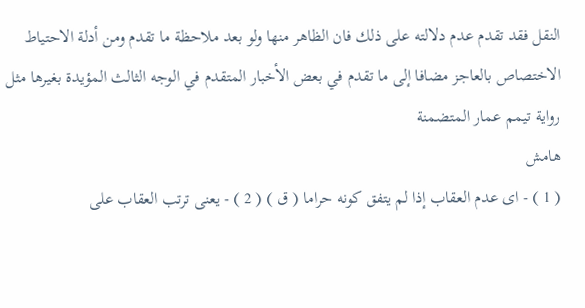النقل فقد تقدم عدم دلالته على ذلك فان الظاهر منها ولو بعد ملاحظة ما تقدم ومن أدلة الاحتياط الاختصاص بالعاجز مضافا إلى ما تقدم في بعض الأخبار المتقدم في الوجه الثالث المؤيدة بغيرها مثل رواية تيمم عمار المتضمنة
هامش
( 1 ) - اى عدم العقاب إذا لم يتفق كونه حراما ( ق ) ( 2 ) - يعنى ترتب العقاب على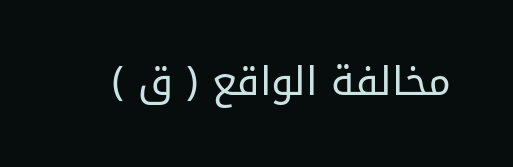مخالفة الواقع ( ق )